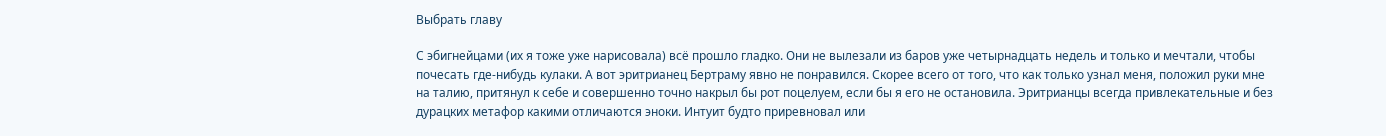Выбрать главу

С эбигнейцами (их я тоже уже нарисовала) всё прошло гладко. Они не вылезали из баров уже четырнадцать недель и только и мечтали, чтобы почесать где-нибудь кулаки. А вот эритрианец Бертраму явно не понравился. Скорее всего от того, что как только узнал меня, положил руки мне на талию, притянул к себе и совершенно точно накрыл бы рот поцелуем, если бы я его не остановила. Эритрианцы всегда привлекательные и без дурацких метафор какими отличаются эноки. Интуит будто приревновал или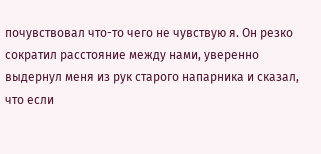почувствовал что-то чего не чувствую я. Он резко сократил расстояние между нами, уверенно выдернул меня из рук старого напарника и сказал, что если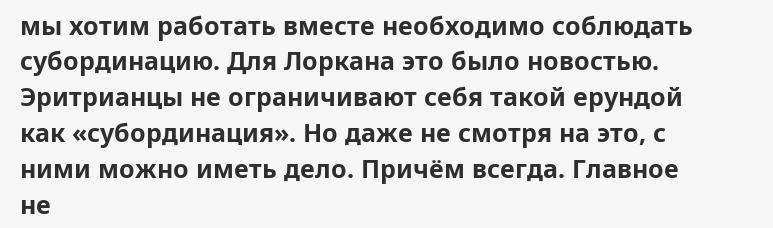мы хотим работать вместе необходимо соблюдать субординацию. Для Лоркана это было новостью. Эритрианцы не ограничивают себя такой ерундой как «субординация». Но даже не смотря на это, с ними можно иметь дело. Причём всегда. Главное не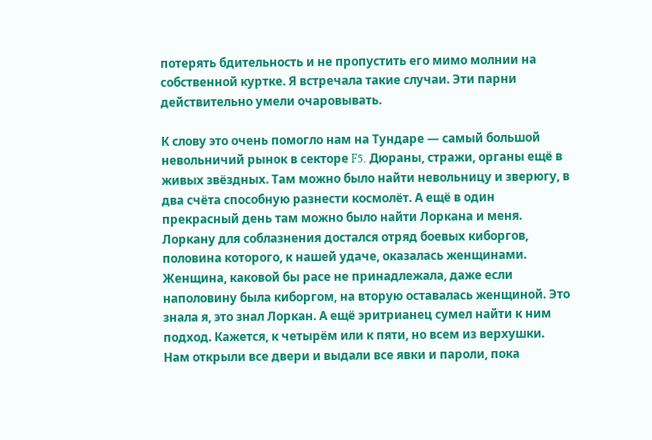потерять бдительность и не пропустить его мимо молнии на собственной куртке. Я встречала такие случаи. Эти парни действительно умели очаровывать.

К слову это очень помогло нам на Тундаре — самый большой невольничий рынок в секторе F5. Дюраны, стражи, органы ещё в живых звёздных. Там можно было найти невольницу и зверюгу, в два счёта способную разнести космолёт. А ещё в один прекрасный день там можно было найти Лоркана и меня. Лоркану для соблазнения достался отряд боевых киборгов, половина которого, к нашей удаче, оказалась женщинами. Женщина, каковой бы расе не принадлежала, даже если наполовину была киборгом, на вторую оставалась женщиной. Это знала я, это знал Лоркан. А ещё эритрианец сумел найти к ним подход. Кажется, к четырём или к пяти, но всем из верхушки. Нам открыли все двери и выдали все явки и пароли, пока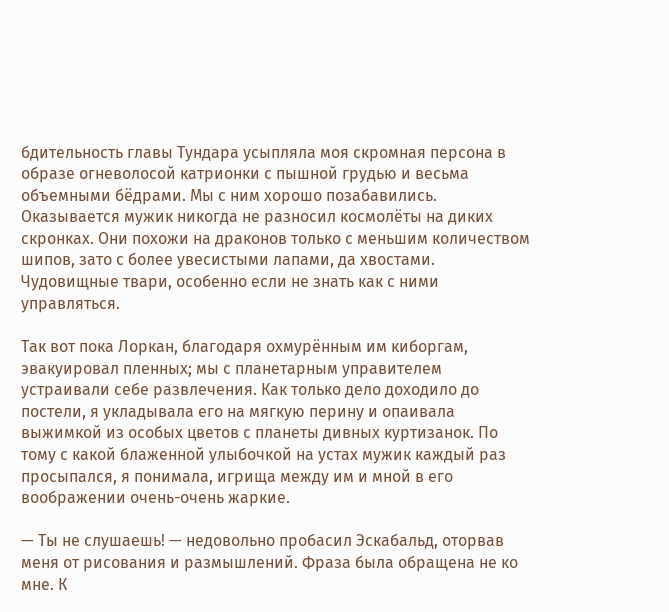бдительность главы Тундара усыпляла моя скромная персона в образе огневолосой катрионки с пышной грудью и весьма объемными бёдрами. Мы с ним хорошо позабавились. Оказывается мужик никогда не разносил космолёты на диких скронках. Они похожи на драконов только с меньшим количеством шипов, зато с более увесистыми лапами, да хвостами. Чудовищные твари, особенно если не знать как с ними управляться.

Так вот пока Лоркан, благодаря охмурённым им киборгам, эвакуировал пленных; мы с планетарным управителем устраивали себе развлечения. Как только дело доходило до постели, я укладывала его на мягкую перину и опаивала выжимкой из особых цветов с планеты дивных куртизанок. По тому с какой блаженной улыбочкой на устах мужик каждый раз просыпался, я понимала, игрища между им и мной в его воображении очень-очень жаркие.

— Ты не слушаешь! — недовольно пробасил Эскабальд, оторвав меня от рисования и размышлений. Фраза была обращена не ко мне. К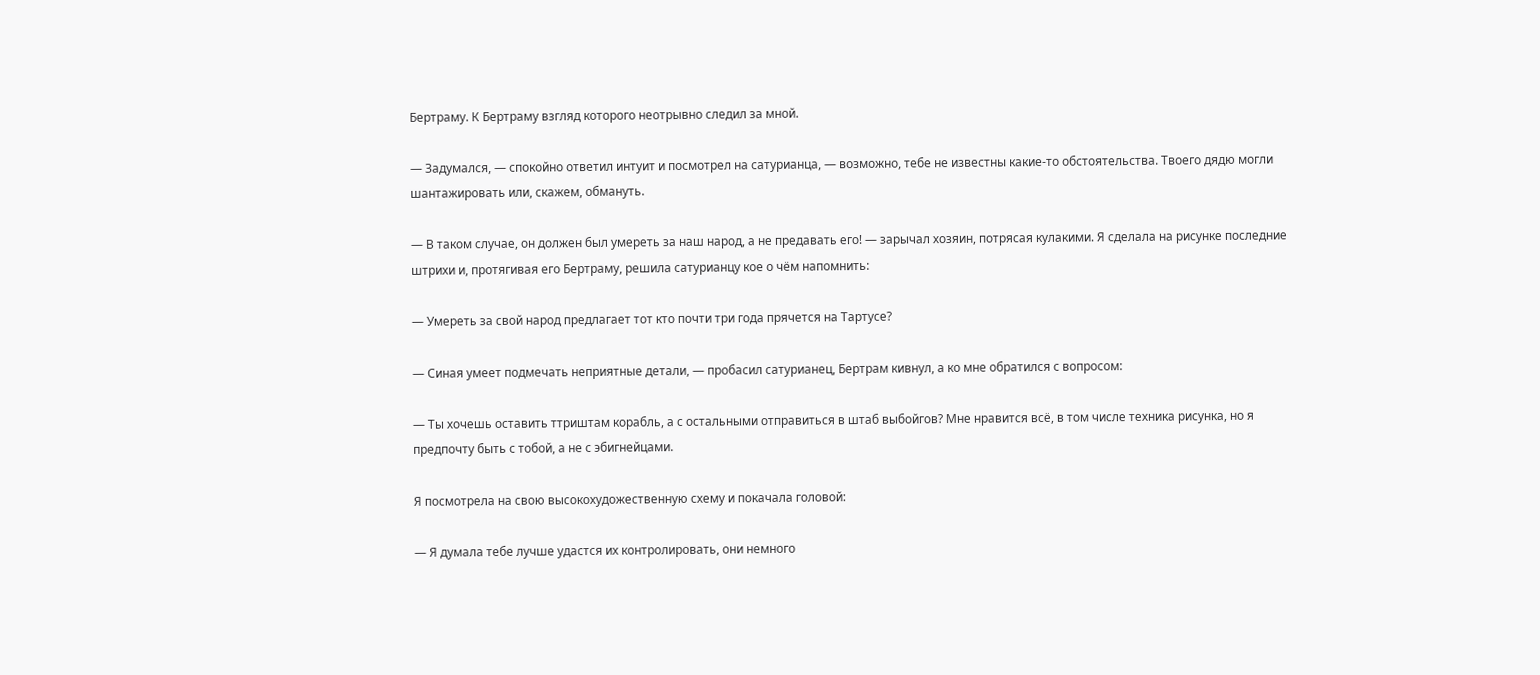Бертраму. К Бертраму взгляд которого неотрывно следил за мной.

— Задумался, — спокойно ответил интуит и посмотрел на сатурианца, — возможно, тебе не известны какие-то обстоятельства. Твоего дядю могли шантажировать или, скажем, обмануть.

— В таком случае, он должен был умереть за наш народ, а не предавать его! — зарычал хозяин, потрясая кулакими. Я сделала на рисунке последние штрихи и, протягивая его Бертраму, решила сатурианцу кое о чём напомнить:

— Умереть за свой народ предлагает тот кто почти три года прячется на Тартусе?

— Синая умеет подмечать неприятные детали, — пробасил сатурианец, Бертрам кивнул, а ко мне обратился с вопросом:

— Ты хочешь оставить ттриштам корабль, а с остальными отправиться в штаб выбойгов? Мне нравится всё, в том числе техника рисунка, но я предпочту быть с тобой, а не с эбигнейцами.

Я посмотрела на свою высокохудожественную схему и покачала головой:

— Я думала тебе лучше удастся их контролировать, они немного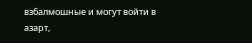взбалмошные и могут войти в азарт,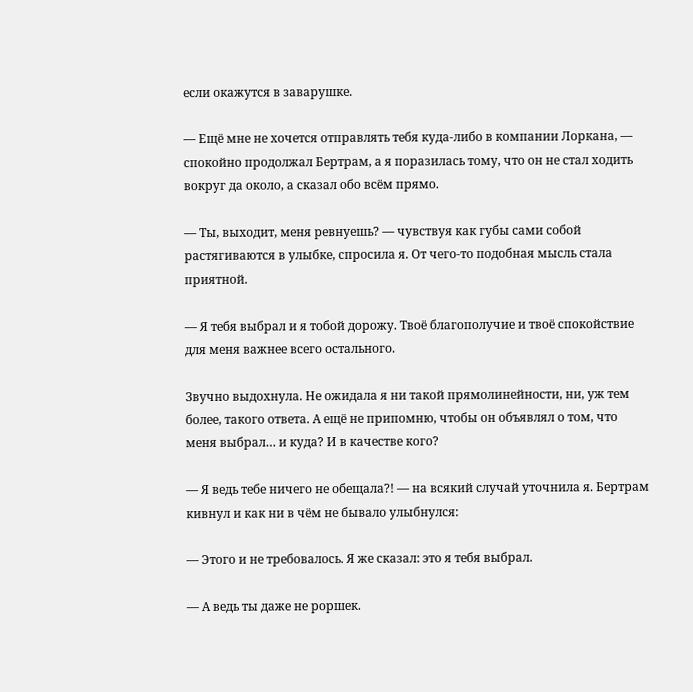если окажутся в заварушке.

— Ещё мне не хочется отправлять тебя куда-либо в компании Лоркана, — спокойно продолжал Бертрам, а я поразилась тому, что он не стал ходить вокруг да около, а сказал обо всём прямо.

— Ты, выходит, меня ревнуешь? — чувствуя как губы сами собой растягиваются в улыбке, спросила я. От чего-то подобная мысль стала приятной.

— Я тебя выбрал и я тобой дорожу. Твоё благополучие и твоё спокойствие для меня важнее всего остального.

Звучно выдохнула. Не ожидала я ни такой прямолинейности, ни, уж тем более, такого ответа. А ещё не припомню, чтобы он объявлял о том, что меня выбрал… и куда? И в качестве кого?

— Я ведь тебе ничего не обещала?! — на всякий случай уточнила я. Бертрам кивнул и как ни в чём не бывало улыбнулся:

— Этого и не требовалось. Я же сказал: это я тебя выбрал.

— А ведь ты даже не роршек.